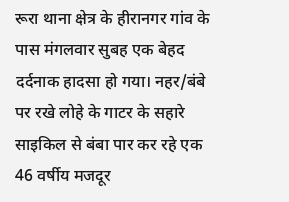रूरा थाना क्षेत्र के हीरानगर गांव के पास मंगलवार सुबह एक बेहद दर्दनाक हादसा हो गया। नहर/बंबे पर रखे लोहे के गाटर के सहारे साइकिल से बंबा पार कर रहे एक 46 वर्षीय मजदूर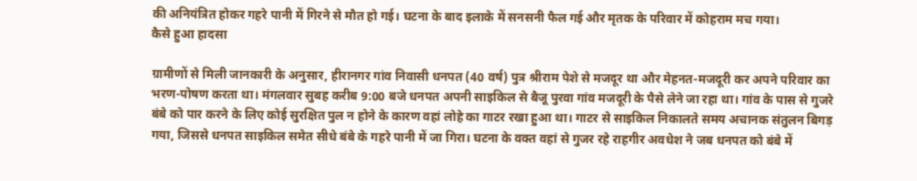की अनियंत्रित होकर गहरे पानी में गिरने से मौत हो गई। घटना के बाद इलाके में सनसनी फैल गई और मृतक के परिवार में कोहराम मच गया।
कैसे हुआ हादसा

ग्रामीणों से मिली जानकारी के अनुसार, हीरानगर गांव निवासी धनपत (40 वर्ष) पुत्र श्रीराम पेशे से मजदूर था और मेहनत-मजदूरी कर अपने परिवार का भरण-पोषण करता था। मंगलवार सुबह करीब 9:00 बजे धनपत अपनी साइकिल से बैजू पुरवा गांव मजदूरी के पैसे लेने जा रहा था। गांव के पास से गुजरे बंबे को पार करने के लिए कोई सुरक्षित पुल न होने के कारण वहां लोहे का गाटर रखा हुआ था। गाटर से साइकिल निकालते समय अचानक संतुलन बिगड़ गया, जिससे धनपत साइकिल समेत सीधे बंबे के गहरे पानी में जा गिरा। घटना के वक्त वहां से गुजर रहे राहगीर अवधेश ने जब धनपत को बंबे में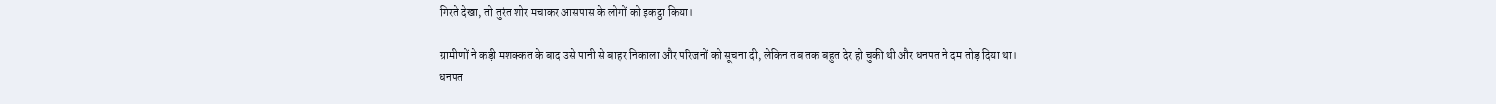गिरते देखा, तो तुरंत शोर मचाकर आसपास के लोगों को इकट्ठा किया।

ग्रामीणों ने कड़ी मशक्कत के बाद उसे पानी से बाहर निकाला और परिजनों को सूचना दी, लेकिन तब तक बहुत देर हो चुकी थी और धनपत ने दम तोड़ दिया था।
धनपत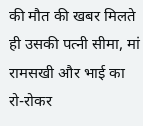की मौत की खबर मिलते ही उसकी पत्नी सीमा, मां रामसखी और भाई का रो-रोकर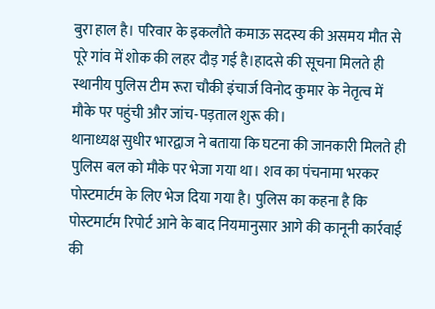बुरा हाल है। परिवार के इकलौते कमाऊ सदस्य की असमय मौत से पूरे गांव में शोक की लहर दौड़ गई है।हादसे की सूचना मिलते ही स्थानीय पुलिस टीम रूरा चौकी इंचार्ज विनोद कुमार के नेतृत्व में मौके पर पहुंची और जांच-पड़ताल शुरू की।
थानाध्यक्ष सुधीर भारद्वाज ने बताया कि घटना की जानकारी मिलते ही पुलिस बल को मौके पर भेजा गया था। शव का पंचनामा भरकर पोस्टमार्टम के लिए भेज दिया गया है। पुलिस का कहना है कि पोस्टमार्टम रिपोर्ट आने के बाद नियमानुसार आगे की कानूनी कार्रवाई की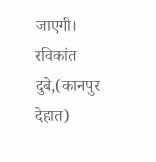जाएगी।
रविकांत दुबे,(कानपुर देहात)